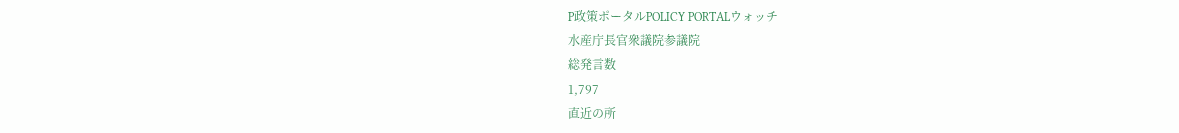P政策ポータルPOLICY PORTALウォッチ
水産庁長官衆議院参議院
総発言数
1,797
直近の所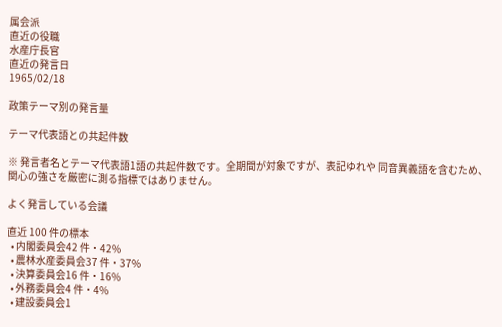属会派
直近の役職
水産庁長官
直近の発言日
1965/02/18

政策テーマ別の発言量

テーマ代表語との共起件数

※ 発言者名とテーマ代表語1語の共起件数です。全期間が対象ですが、表記ゆれや 同音異義語を含むため、関心の強さを厳密に測る指標ではありません。

よく発言している会議

直近 100 件の標本
  • 内閣委員会42 件・42%
  • 農林水産委員会37 件・37%
  • 決算委員会16 件・16%
  • 外務委員会4 件・4%
  • 建設委員会1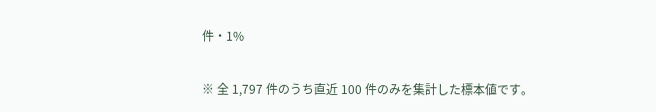件・1%

※ 全 1,797 件のうち直近 100 件のみを集計した標本値です。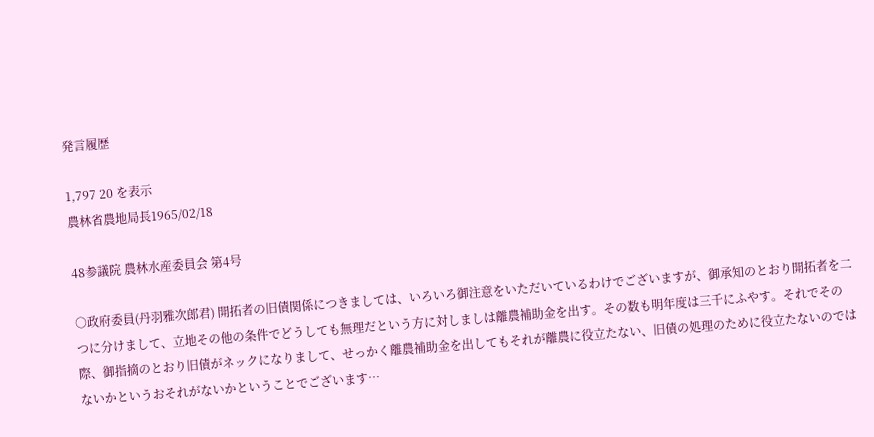発言履歴

1,797 20 を表示
農林省農地局長1965/02/18

48参議院 農林水産委員会 第4号

○政府委員(丹羽雅次郎君) 開拓者の旧債関係につきましては、いろいろ御注意をいただいているわけでございますが、御承知のとおり開拓者を二つに分けまして、立地その他の条件でどうしても無理だという方に対しましは離農補助金を出す。その数も明年度は三千にふやす。それでその際、御指摘のとおり旧債がネックになりまして、せっかく離農補助金を出してもそれが離農に役立たない、旧債の処理のために役立たないのではないかというおそれがないかということでございます…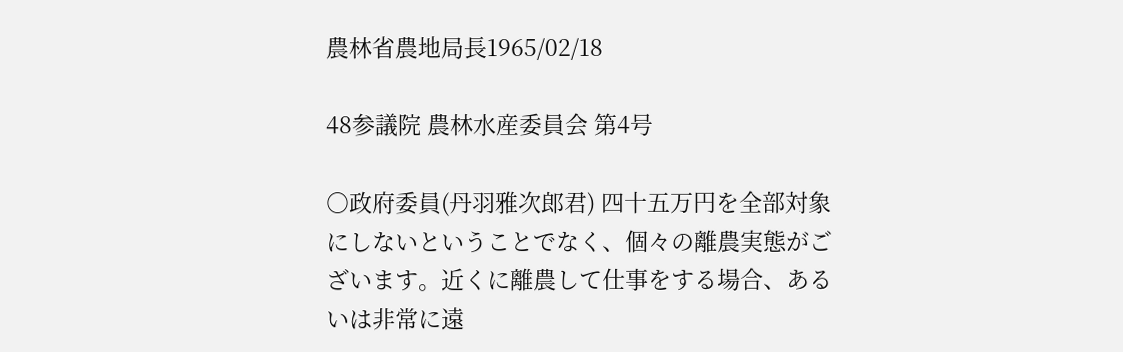農林省農地局長1965/02/18

48参議院 農林水産委員会 第4号

○政府委員(丹羽雅次郎君) 四十五万円を全部対象にしないということでなく、個々の離農実態がございます。近くに離農して仕事をする場合、あるいは非常に遠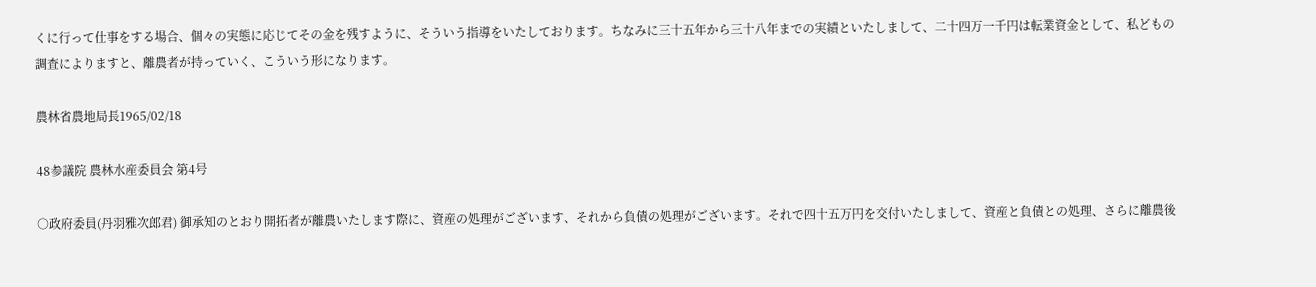くに行って仕事をする場合、個々の実態に応じてその金を残すように、そういう指導をいたしております。ちなみに三十五年から三十八年までの実績といたしまして、二十四万一千円は転業資金として、私どもの調査によりますと、離農者が持っていく、こういう形になります。

農林省農地局長1965/02/18

48参議院 農林水産委員会 第4号

○政府委員(丹羽雅次郎君) 御承知のとおり開拓者が離農いたします際に、資産の処理がございます、それから負債の処理がございます。それで四十五万円を交付いたしまして、資産と負債との処理、さらに離農後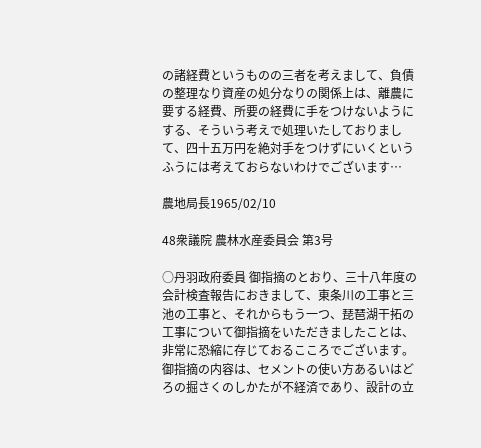の諸経費というものの三者を考えまして、負債の整理なり資産の処分なりの関係上は、離農に要する経費、所要の経費に手をつけないようにする、そういう考えで処理いたしておりまして、四十五万円を絶対手をつけずにいくというふうには考えておらないわけでございます…

農地局長1965/02/10

48衆議院 農林水産委員会 第3号

○丹羽政府委員 御指摘のとおり、三十八年度の会計検査報告におきまして、東条川の工事と三池の工事と、それからもう一つ、琵琶湖干拓の工事について御指摘をいただきましたことは、非常に恐縮に存じておるこころでございます。 御指摘の内容は、セメントの使い方あるいはどろの掘さくのしかたが不経済であり、設計の立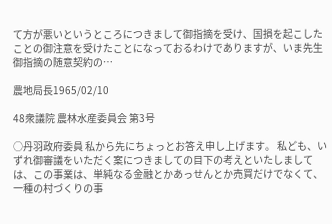て方が悪いというところにつきまして御指摘を受け、国損を起こしたことの御注意を受けたことになっておるわけでありますが、いま先生御指摘の随意契約の…

農地局長1965/02/10

48衆議院 農林水産委員会 第3号

○丹羽政府委員 私から先にちょっとお答え申し上げます。 私ども、いずれ御審議をいただく案につきましての目下の考えといたしましては、この事業は、単純なる金融とかあっせんとか売買だけでなくて、一種の村づくりの事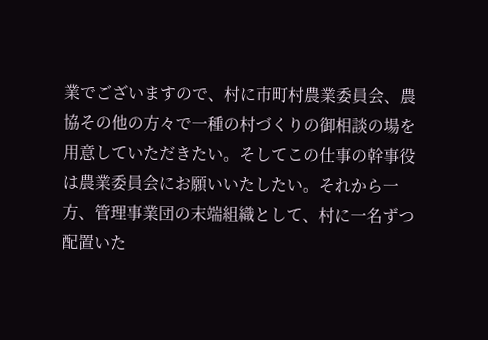業でございますので、村に市町村農業委員会、農協その他の方々で一種の村づくりの御相談の場を用意していただきたい。そしてこの仕事の幹事役は農業委員会にお願いいたしたい。それから一方、管理事業団の末端組織として、村に一名ずつ配置いた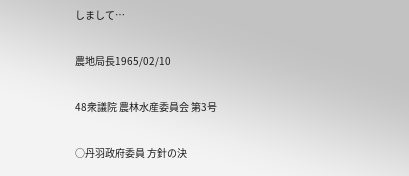しまして…

農地局長1965/02/10

48衆議院 農林水産委員会 第3号

○丹羽政府委員 方針の決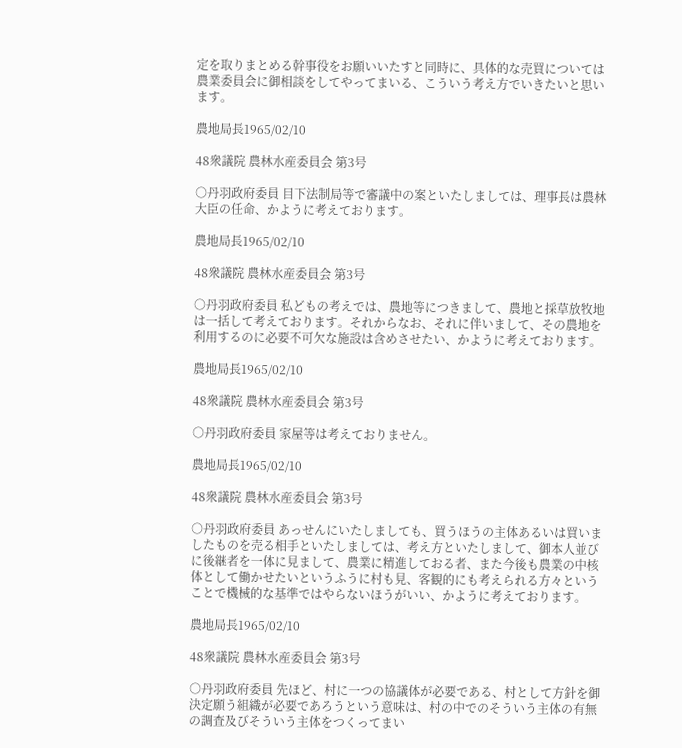定を取りまとめる幹事役をお願いいたすと同時に、具体的な売買については農業委員会に御相談をしてやってまいる、こういう考え方でいきたいと思います。

農地局長1965/02/10

48衆議院 農林水産委員会 第3号

○丹羽政府委員 目下法制局等で審議中の案といたしましては、理事長は農林大臣の任命、かように考えております。

農地局長1965/02/10

48衆議院 農林水産委員会 第3号

○丹羽政府委員 私どもの考えでは、農地等につきまして、農地と採草放牧地は一括して考えております。それからなお、それに伴いまして、その農地を利用するのに必要不可欠な施設は含めさせたい、かように考えております。

農地局長1965/02/10

48衆議院 農林水産委員会 第3号

○丹羽政府委員 家屋等は考えておりません。

農地局長1965/02/10

48衆議院 農林水産委員会 第3号

○丹羽政府委員 あっせんにいたしましても、買うほうの主体あるいは買いましたものを売る相手といたしましては、考え方といたしまして、御本人並びに後継者を一体に見まして、農業に精進しておる者、また今後も農業の中核体として働かせたいというふうに村も見、客観的にも考えられる方々ということで機械的な基準ではやらないほうがいい、かように考えております。

農地局長1965/02/10

48衆議院 農林水産委員会 第3号

○丹羽政府委員 先ほど、村に一つの協議体が必要である、村として方針を御決定願う組織が必要であろうという意味は、村の中でのそういう主体の有無の調査及びそういう主体をつくってまい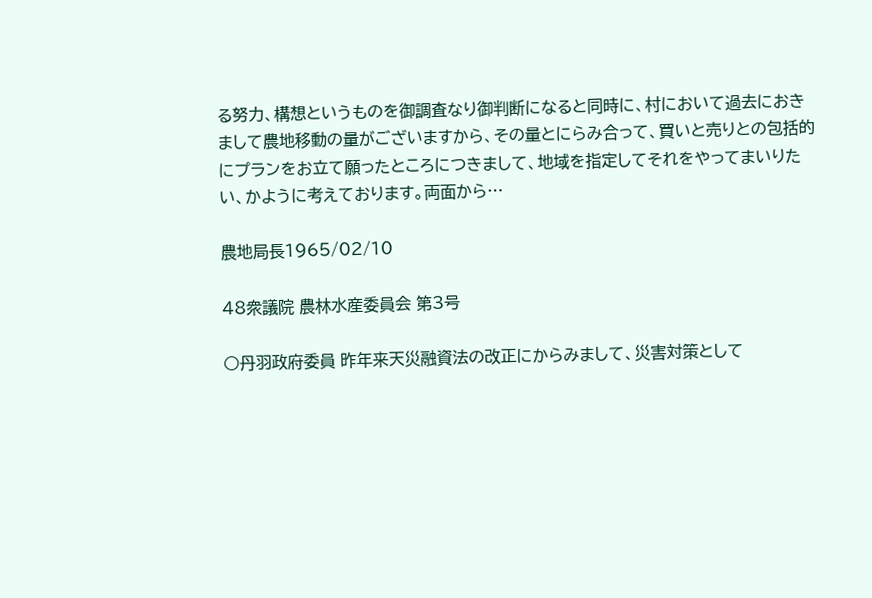る努力、構想というものを御調査なり御判断になると同時に、村において過去におきまして農地移動の量がございますから、その量とにらみ合って、買いと売りとの包括的にプランをお立て願ったところにつきまして、地域を指定してそれをやってまいりたい、かように考えております。両面から…

農地局長1965/02/10

48衆議院 農林水産委員会 第3号

○丹羽政府委員 昨年来天災融資法の改正にからみまして、災害対策として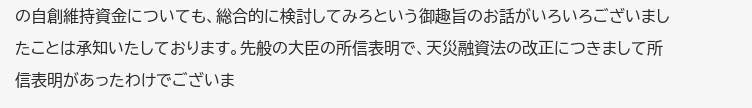の自創維持資金についても、総合的に検討してみろという御趣旨のお話がいろいろございましたことは承知いたしております。先般の大臣の所信表明で、天災融資法の改正につきまして所信表明があったわけでございま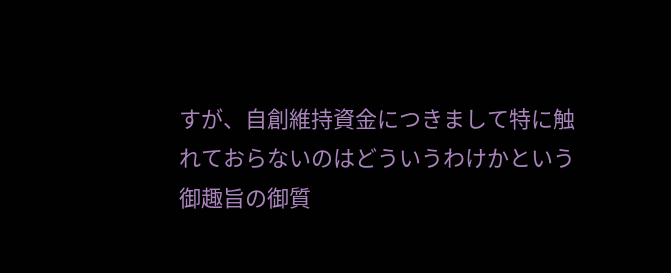すが、自創維持資金につきまして特に触れておらないのはどういうわけかという御趣旨の御質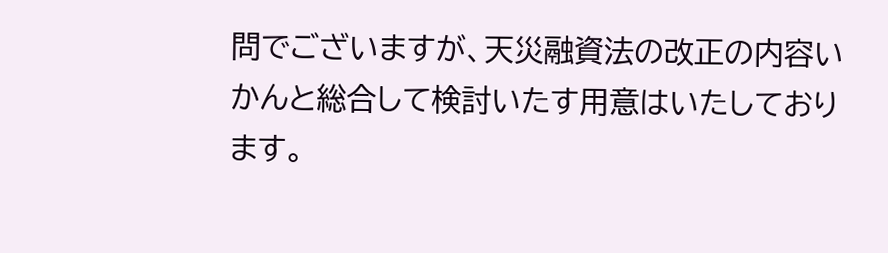問でございますが、天災融資法の改正の内容いかんと総合して検討いたす用意はいたしております。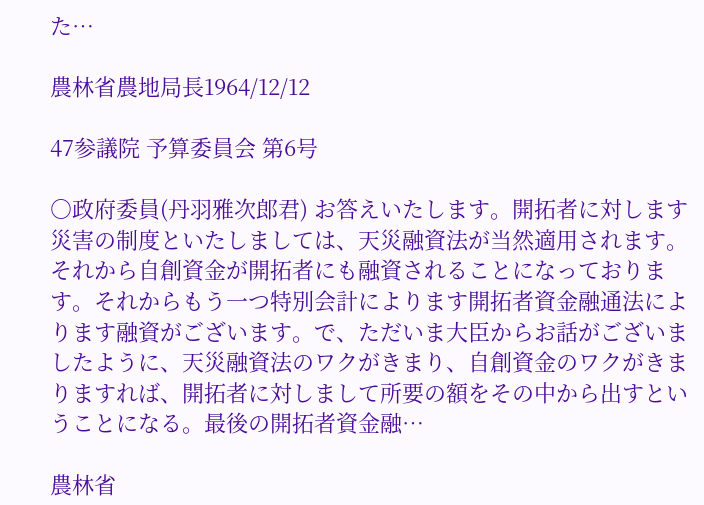た…

農林省農地局長1964/12/12

47参議院 予算委員会 第6号

○政府委員(丹羽雅次郎君) お答えいたします。開拓者に対します災害の制度といたしましては、天災融資法が当然適用されます。それから自創資金が開拓者にも融資されることになっております。それからもう一つ特別会計によります開拓者資金融通法によります融資がございます。で、ただいま大臣からお話がございましたように、天災融資法のワクがきまり、自創資金のワクがきまりますれば、開拓者に対しまして所要の額をその中から出すということになる。最後の開拓者資金融…

農林省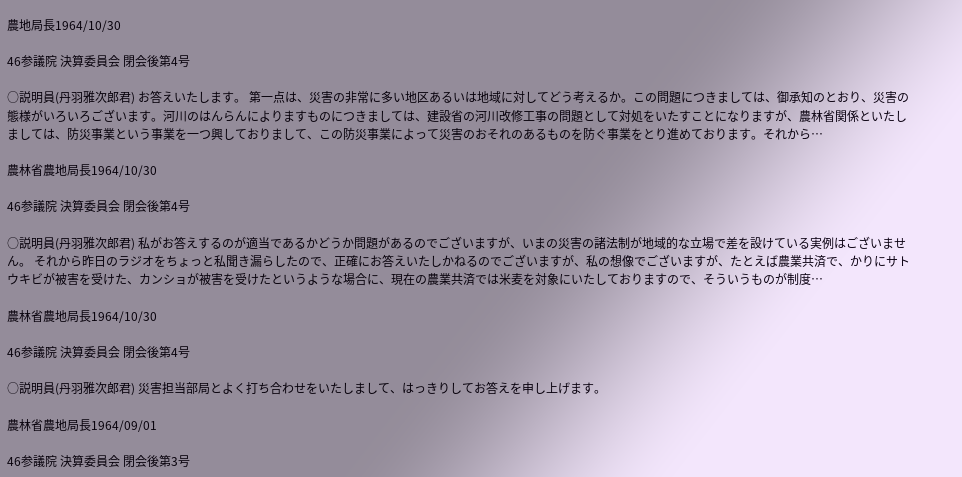農地局長1964/10/30

46参議院 決算委員会 閉会後第4号

○説明員(丹羽雅次郎君) お答えいたします。 第一点は、災害の非常に多い地区あるいは地域に対してどう考えるか。この問題につきましては、御承知のとおり、災害の態様がいろいろございます。河川のはんらんによりますものにつきましては、建設省の河川改修工事の問題として対処をいたすことになりますが、農林省関係といたしましては、防災事業という事業を一つ興しておりまして、この防災事業によって災害のおそれのあるものを防ぐ事業をとり進めております。それから…

農林省農地局長1964/10/30

46参議院 決算委員会 閉会後第4号

○説明員(丹羽雅次郎君) 私がお答えするのが適当であるかどうか問題があるのでございますが、いまの災害の諸法制が地域的な立場で差を設けている実例はございません。 それから昨日のラジオをちょっと私聞き漏らしたので、正確にお答えいたしかねるのでございますが、私の想像でございますが、たとえば農業共済で、かりにサトウキビが被害を受けた、カンショが被害を受けたというような場合に、現在の農業共済では米麦を対象にいたしておりますので、そういうものが制度…

農林省農地局長1964/10/30

46参議院 決算委員会 閉会後第4号

○説明員(丹羽雅次郎君) 災害担当部局とよく打ち合わせをいたしまして、はっきりしてお答えを申し上げます。

農林省農地局長1964/09/01

46参議院 決算委員会 閉会後第3号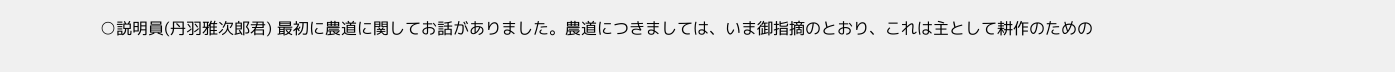○説明員(丹羽雅次郎君) 最初に農道に関してお話がありました。農道につきましては、いま御指摘のとおり、これは主として耕作のための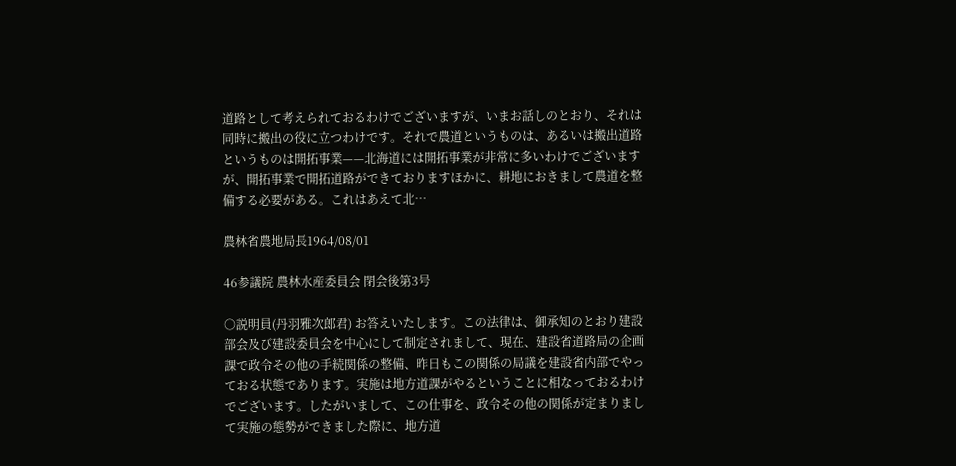道路として考えられておるわけでございますが、いまお話しのとおり、それは同時に搬出の役に立つわけです。それで農道というものは、あるいは搬出道路というものは開拓事業——北海道には開拓事業が非常に多いわけでございますが、開拓事業で開拓道路ができておりますほかに、耕地におきまして農道を整備する必要がある。これはあえて北…

農林省農地局長1964/08/01

46参議院 農林水産委員会 閉会後第3号

○説明員(丹羽雅次郎君) お答えいたします。この法律は、御承知のとおり建設部会及び建設委員会を中心にして制定されまして、現在、建設省道路局の企画課で政令その他の手続関係の整備、昨日もこの関係の局議を建設省内部でやっておる状態であります。実施は地方道課がやるということに相なっておるわけでございます。したがいまして、この仕事を、政令その他の関係が定まりまして実施の態勢ができました際に、地方道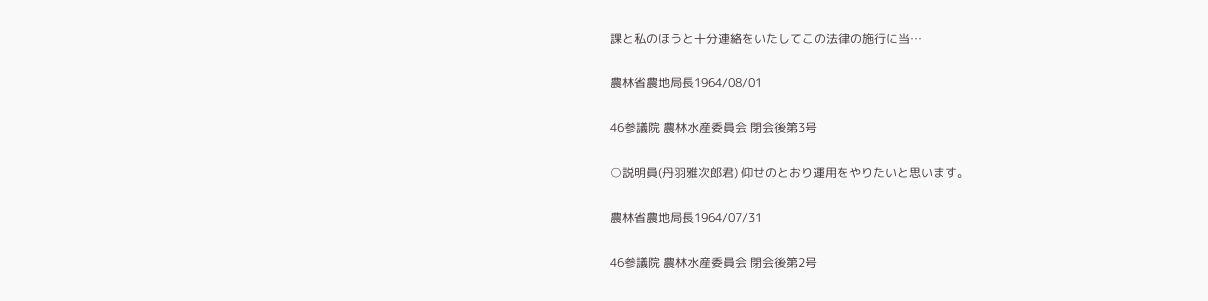課と私のほうと十分連絡をいたしてこの法律の施行に当…

農林省農地局長1964/08/01

46参議院 農林水産委員会 閉会後第3号

○説明員(丹羽雅次郎君) 仰せのとおり運用をやりたいと思います。

農林省農地局長1964/07/31

46参議院 農林水産委員会 閉会後第2号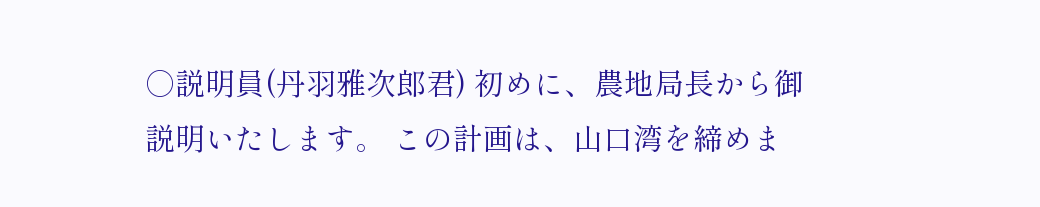○説明員(丹羽雅次郎君) 初めに、農地局長から御説明いたします。 この計画は、山口湾を締めま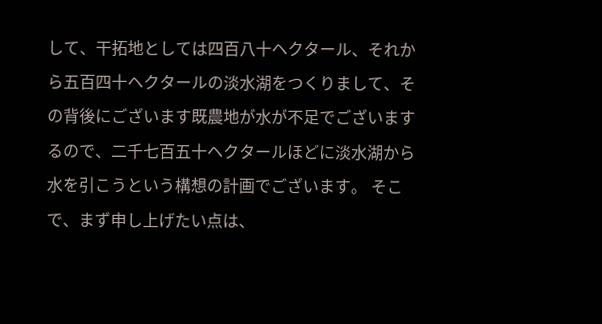して、干拓地としては四百八十ヘクタール、それから五百四十ヘクタールの淡水湖をつくりまして、その背後にございます既農地が水が不足でございまするので、二千七百五十ヘクタールほどに淡水湖から水を引こうという構想の計画でございます。 そこで、まず申し上げたい点は、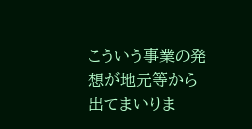こういう事業の発想が地元等から出てまいりま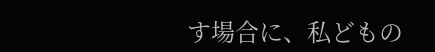す場合に、私どもの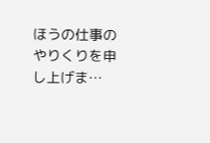ほうの仕事のやりくりを申し上げま…